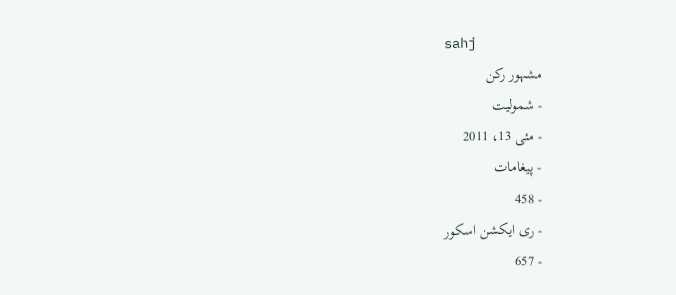sahj
مشہور رکن
- شمولیت
- مئی 13، 2011
- پیغامات
- 458
- ری ایکشن اسکور
- 657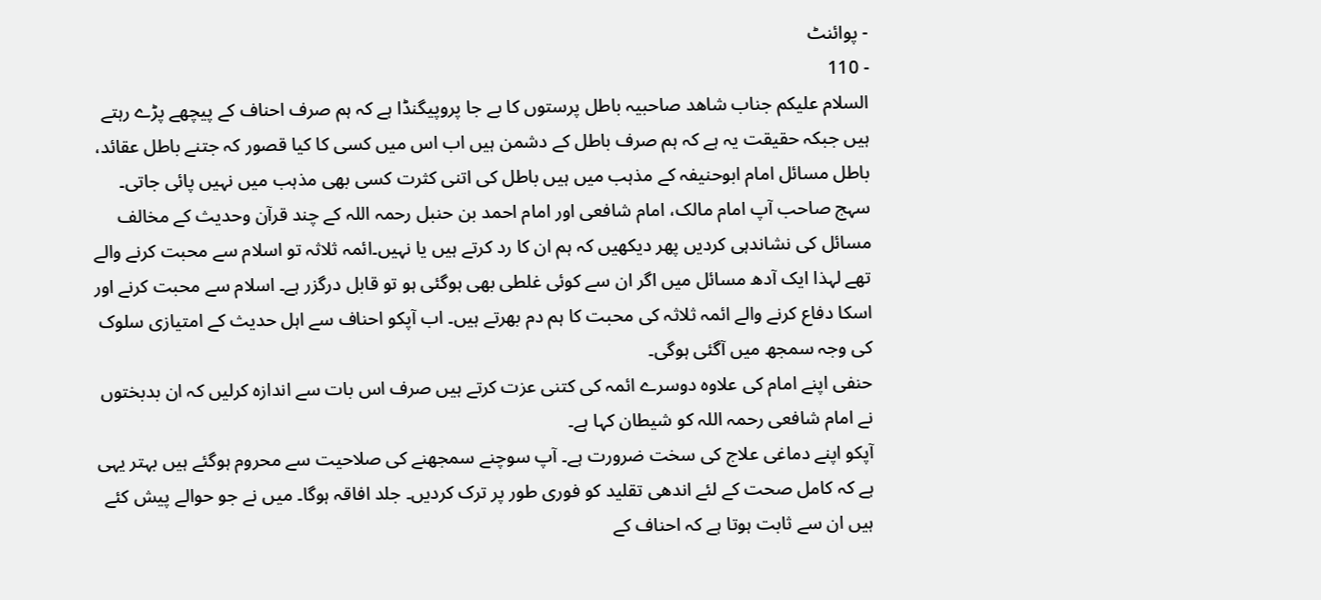- پوائنٹ
- 110
السلام علیکم جناب شاھد صاحبیہ باطل پرستوں کا بے جا پروپیگنڈا ہے کہ ہم صرف احناف کے پیچھے پڑے رہتے ہیں جبکہ حقیقت یہ ہے کہ ہم صرف باطل کے دشمن ہیں اب اس میں کسی کا کیا قصور کہ جتنے باطل عقائد، باطل مسائل امام ابوحنیفہ کے مذہب میں ہیں باطل کی اتنی کثرت کسی بھی مذہب میں نہیں پائی جاتی۔
سہج صاحب آپ امام مالک، امام شافعی اور امام احمد بن حنبل رحمہ اللہ کے چند قرآن وحدیث کے مخالف مسائل کی نشاندہی کردیں پھر دیکھیں کہ ہم ان کا رد کرتے ہیں یا نہیں۔ائمہ ثلاثہ تو اسلام سے محبت کرنے والے تھے لہذا ایک آدھ مسائل میں اگر ان سے کوئی غلطی بھی ہوگئی ہو تو قابل درگزر ہے۔ اسلام سے محبت کرنے اور اسکا دفاع کرنے والے ائمہ ثلاثہ کی محبت کا ہم دم بھرتے ہیں۔ اب آپکو احناف سے اہل حدیث کے امتیازی سلوک کی وجہ سمجھ میں آگئی ہوگی۔
حنفی اپنے امام کی علاوہ دوسرے ائمہ کی کتنی عزت کرتے ہیں صرف اس بات سے اندازہ کرلیں کہ ان بدبختوں نے امام شافعی رحمہ اللہ کو شیطان کہا ہے۔
آپکو اپنے دماغی علاج کی سخت ضرورت ہے۔ آپ سوچنے سمجھنے کی صلاحیت سے محروم ہوگئے ہیں بہتر یہی ہے کہ کامل صحت کے لئے اندھی تقلید کو فوری طور پر ترک کردیں۔ جلد افاقہ ہوگا۔ میں نے جو حوالے پیش کئے ہیں ان سے ثابت ہوتا ہے کہ احناف کے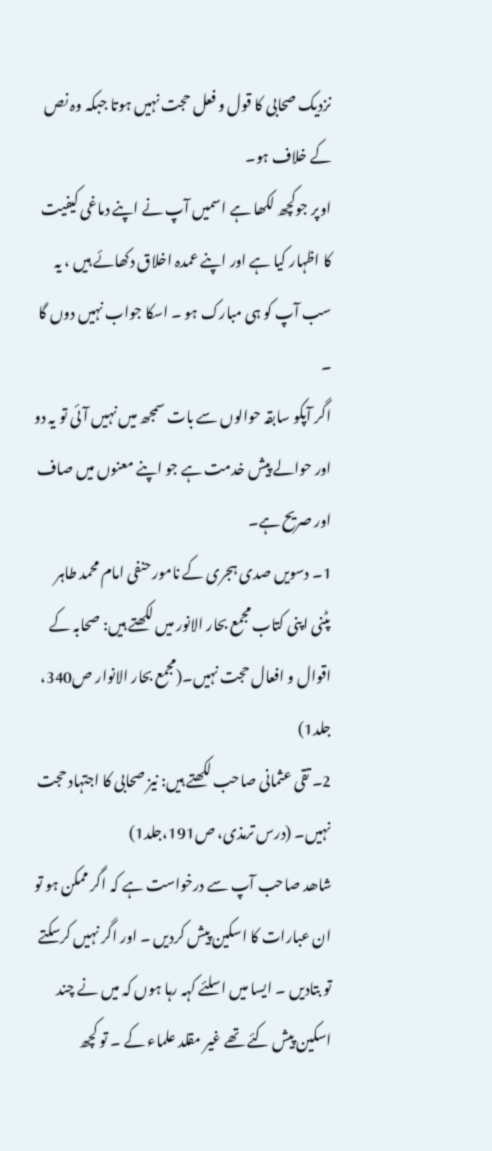نزدیک صحابی کا قول و فعل حجت نہیں ہوتا جبکہ وہ نص کے خلاف ہو۔
اوپر جوکچھ لکھا ہے اسمیں آپ نے اپنے دماغی کیفیت کا اظہار کیا ہے اور اپنے عمدہ اخلاق دکھائے ہیں ، یہ سب آپ کو ہی مبارک ہو ۔ اسکا جواب نہیں دوں گا ۔
اگر آپکو سابقہ حوالوں سے بات سمجھ میں نہیں آئی تو یہ دو اور حوالے پیش خدمت ہے جو اپنے معنوں میں صاف اور صریح ہے۔
1۔ دسویں صدی ہجری کے نامور حنفی امام محمد طاہر پٹنی اپنی کتاب مجمع بحار الانور میں لکھتے ہیں: صحابہ کے اقوال و افعال حجت نہیں۔(مجمع بحار الانوار ص340، جلد1)
2۔ تقی عثمانی صاحب لکھتے ہیں: نیز صحابی کا اجتہاد حجت نہیں۔ (درس ترمذی، ص191،جلد1)
شاھد صاحب آپ سے درخواست ہے کہ اگر ممکن ہو تو ان عبارات کا اسکین پیش کردیں ۔ اور اگر نہیں کرسکتے تو بتادیں ۔ ایسا میں اسلئے کہہ رہا ہوں کہ میں نے چند اسکین پیش کئے تھے غیر مقلد علماء کے ۔ تو کچھ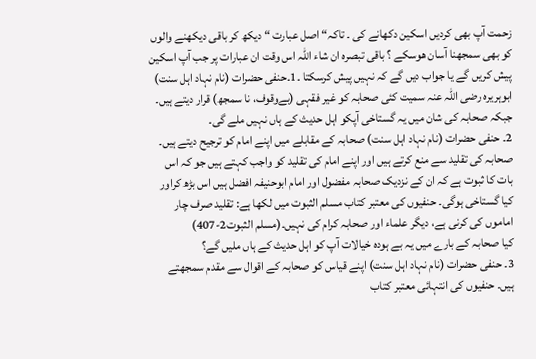زحمت آپ بھی کردیں اسکین دکھانے کی ۔ تاکہ“ اصل عبارت “ دیکھ کر باقی دیکھنے والوں کو بھی سمجھنا آسان ھوسکے ؟ باقی تبصرہ ان شاء اللہ اس وقت ان عبارات پر جب آپ اسکین پیش کریں گے یا جواب دیں گے کہ نہیں پیش کرسکتا ۔1۔حنفی حضرات (نام نہاد اہل سنت) ابوہریرہ رضی اللہ عنہ سمیت کئی صحابہ کو غیر فقہی (بےوقوف، نا سمجھ) قرار دیتے ہیں۔ جبکہ صحابہ کی شان میں یہ گستاخی آپکو اہل حدیث کے ہاں نہیں ملے گی۔
2۔ حنفی حضرات (نام نہاد اہل سنت) صحابہ کے مقابلے میں اپنے امام کو ترجیح دیتے ہیں۔ صحابہ کی تقلید سے منع کرتے ہیں اور اپنے امام کی تقلید کو واجب کہتے ہیں جو کہ اس بات کا ثبوت ہے کہ ان کے نزدیک صحابہ مفضول اور امام ابوحنیفہ افضل ہیں اس بڑھ کراور کیا گستاخی ہوگی۔ حنفیوں کی معتبر کتاب مسلم الثبوت میں لکھا ہے: تقلید صرف چار اماموں کی کرنی ہے، دیگر علماء اور صحابہ کرام کی نہیں۔(مسلم الثبوت2-407)
کیا صحابہ کے بارے میں یہ بے ہودہ خیالات آپ کو اہل حدیث کے ہاں ملیں گے؟
3۔ حنفی حضرات (نام نہاد اہل سنت) اپنے قیاس کو صحابہ کے اقوال سے مقدم سمجھتے ہیں۔ حنفیوں کی انتہائی معتبر کتاب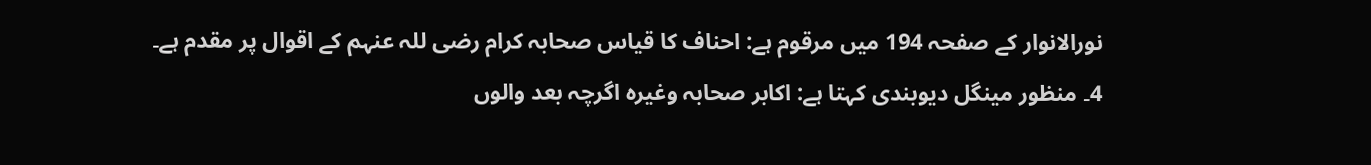نورالانوار کے صفحہ 194 میں مرقوم ہے: احناف کا قیاس صحابہ کرام رضی للہ عنہم کے اقوال پر مقدم ہے۔
4۔ منظور مینگل دیوبندی کہتا ہے: اکابر صحابہ وغیرہ اگرچہ بعد والوں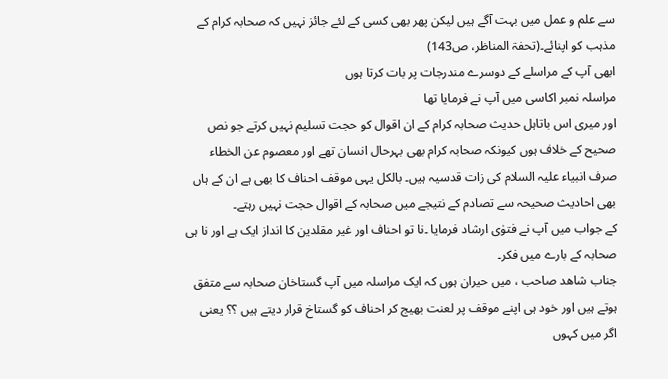سے علم و عمل میں بہت آگے ہیں لیکن پھر بھی کسی کے لئے جائز نہیں کہ صحابہ کرام کے مذہب کو اپنائے۔(تحفۃ المناظر، ص143)
ابھی آپ کے مراسلے کے دوسرے مندرجات پر بات کرتا ہوں
مراسلہ نمبر اکاسی میں آپ نے فرمایا تھا
اور میری اس باتاہل حدیث صحابہ کرام کے ان اقوال کو حجت تسلیم نہیں کرتے جو نص صحیح کے خلاف ہوں کیونکہ صحابہ کرام بھی بہرحال انسان تھے اور معصوم عن الخطاء صرف انبیاء علیہ السلام کی زات قدسیہ ہیں۔ بالکل یہی موقف احناف کا بھی ہے ان کے ہاں بھی احادیث صحیحہ سے تصادم کے نتیجے میں صحابہ کے اقوال حجت نہیں رہتے۔
کے جواب میں آپ نے فتوٰی ارشاد فرمایا ۔نا تو احناف اور غیر مقلدین کا انداز ایک ہے اور نا ہی صحابہ کے بارے میں فکر۔
جناب شاھد صاحب ، میں حیران ہوں کہ ایک مراسلہ میں آپ گستاخان صحابہ سے متفق ہوتے ہیں اور خود ہی اپنے موقف پر لعنت بھیج کر احناف کو گستاخ قرار دیتے ہیں ؟؟ یعنی اگر میں کہوں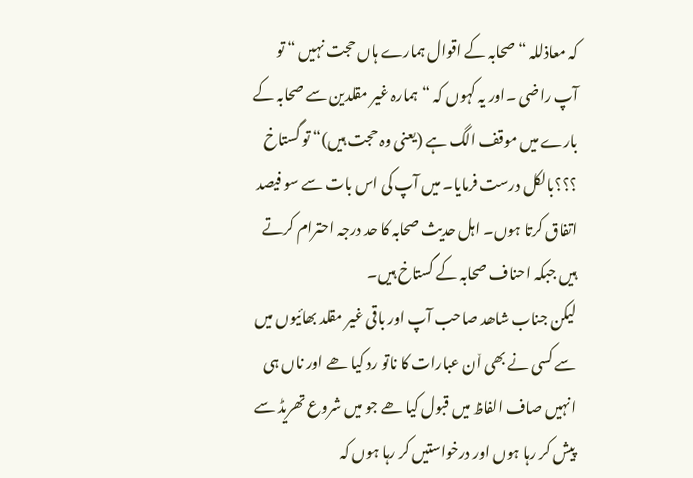کہ معاذللہ “ صحابہ کے اقوال ہمارے ہاں حجت نہیں “ تو آپ راضی ۔اور یہ کہوں کہ “ہمارہ غیر مقلدین سے صحابہ کے بارے میں موقف الگ ہے (یعنی وہ حجت ہیں)“ تو گستاخ ؟؟؟بالکل درست فرمایا۔ میں آپ کی اس بات سے سو فیصد اتفاق کرتا ہوں۔ اہل حدیث صحابہ کا حد درجہ احترام کرتے ہیں جبکہ احناف صحابہ کے گستاخ ہیں۔
لیکن جناب شاھد صاحب آپ اور باقی غیر مقلد بھائیوں میں سے کسی نے بھی ا٘ن عبارات کا ناتو رد کیا ھے اور ناں ہی انہیں صاف الفاظ میں قبول کیا ھے جو میں شروع تھریڈ سے پیش کر رہا ہوں اور درخواستیں کر رہا ہوں کہ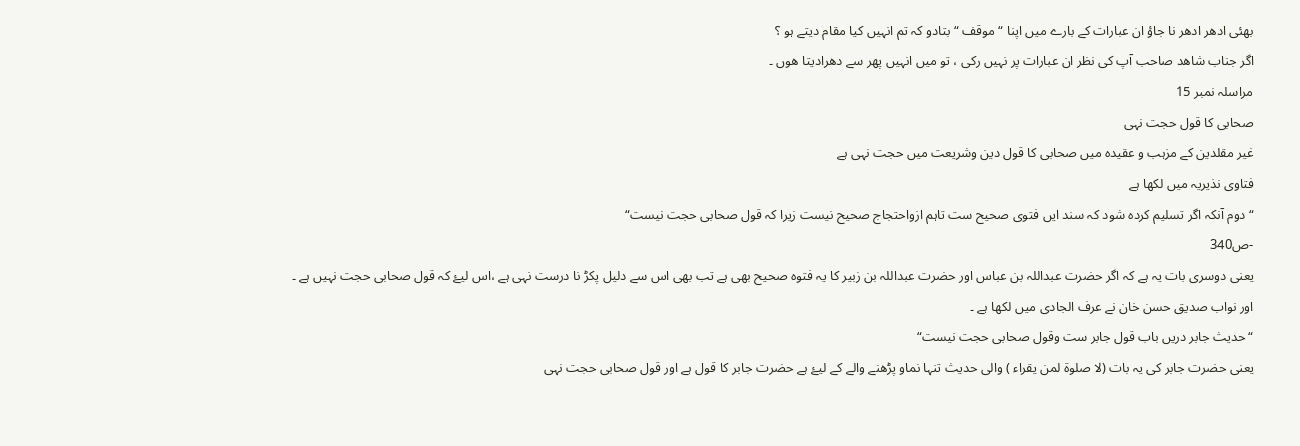بھئی ادھر ادھر نا جاؤ ان عبارات کے بارے میں اپنا “ موقف “ بتادو کہ تم انہیں کیا مقام دیتے ہو ؟
اگر جناب شاھد صاحب آپ کی نظر ان عبارات پر نہیں رکی ، تو میں انہیں پھر سے دھرادیتا ھوں ۔
مراسلہ نمبر 15
صحابی کا قول حجت نہی
غیر مقلدین کے مزہب و عقیدہ میں صحابی کا قول دین وشریعت میں حجت نہی ہے
فتاوی نذیریہ میں لکھا ہے
“دوم آنکہ اگر تسلیم کردہ شود کہ سند ایں فتوی صحیح ست تاہم ازواحتجاج صحیح نیست زیرا کہ قول صحابی حجت نیست“
-ص340
یعنی دوسری بات یہ ہے کہ اگر حضرت عبداللہ بن عباس اور حضرت عبداللہ بن زبیر کا یہ فتوہ صحیح بھی ہے تب بھی اس سے دلیل پکڑ نا درست نہی ہے ،اس لیۓ کہ قول صحابی حجت نہیں ہے ۔
اور نواب صدیق حسن خان نے عرف الجادی میں لکھا ہے ۔
“حدیث جابر دریں باب قول جابر ست وقول صحابی حجت نیست“
یعنی حضرت جابر کی یہ بات (لا صلوۃ لمن یقراء ) والی حدیث تنہا نماو پڑھنے والے کے لیۓ ہے حضرت جابر کا قول ہے اور قول صحابی حجت نہی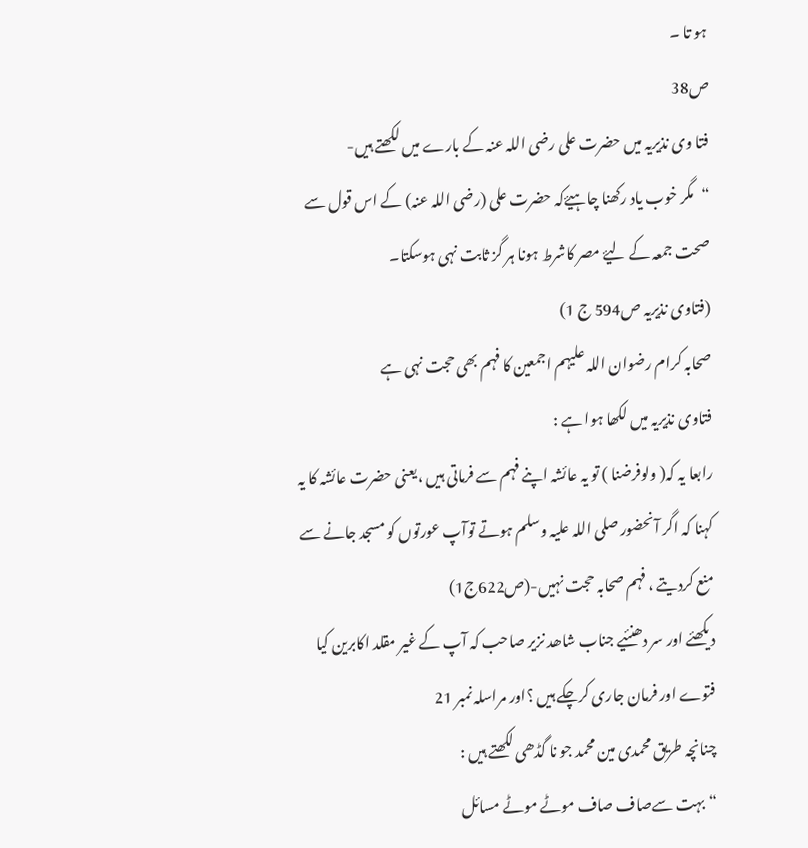ہو تا ۔
ص38
فتا وی نذیریہ میں حضرت علی رضی اللہ عنہ کے بارے میں لکھتے ہیں-
“مگر خوب یاد رکھنا چاہیۓکہ حضرت علی (رضی اللہ عنہ) کے اس قول سے صحت جمعہ کے لیۓ مصر کاشرط ہونا ہر گز ثابت نہی ہوسکتا۔
(فتاوی نذیریہ ص594 ج 1)
صحابہ کرام رضوان اللہ علیہم اجمعین کا فہم بھی حجت نہی ہے
فتاوی نذیریہ میں لکھا ہوا ہے :
رابعا یہ کہ( ولوفرضنا ) تو یہ عائشہ اپنے فہم سے فرماتی ہیں ،یعنی حضرت عائشہ کا یہ کہنا کہ اگر آنحضور صلی اللہ علیہ وسلم ہوتے توآپ عورتوں کو مسجد جانے سے منع کردیتے ، فہم صحابہ حجت نہیں-(ص622ج1)
دیکھئے اور سر دھنئیے جناب شاھد نزیر صاحب کہ آپ کے غیر مقلد اکابرین کیا فتوے اور فرمان جاری کرچکے ہیں ؟اور مراسلہ نمبر 21
چنانچہ طریق محمدی مین محمد جو نا گڈھی لکھتے ہیں :
“بہت سےصاف صاف موٹے موٹے مسائل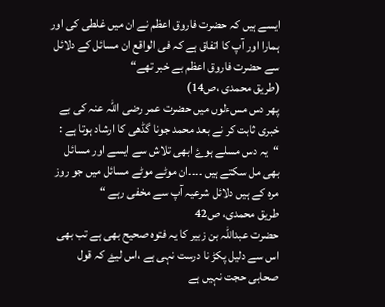ایسے ہیں کہ حضرت فاروق اعظم نے ان میں غلطی کی اور ہمارا اور آپ کا اتفاق ہے کہ فی الواقع ان مسائل کے دلائل سے حضرت فاروق اعظم بے خبر تھے“
(طریق محمدی ،ص14)
پھر دس مسءلوں میں حضرت عمر رضی اللہ عنہ کی بے خبری ثابت کر نے بعد محمد جونا گڈھی کا ارشاد ہوتا ہے :
“یہ دس مسلے ہوۓ ابھی تلاش سے ایسے اور مسائل بھی مل سکتے ہیں ۔۔۔۔ان موٹے موٹے مسائل میں جو روز مرہ کے ہیں دلائل شرعیہ آپ سے مخفی رہے “
طریق محمدی، ص42
حضرت عبداللہ بن زبیر کا یہ فتوہ صحیح بھی ہے تب بھی اس سے دلیل پکڑ نا درست نہی ہے ،اس لیۓ کہ قول صحابی حجت نہیں ہے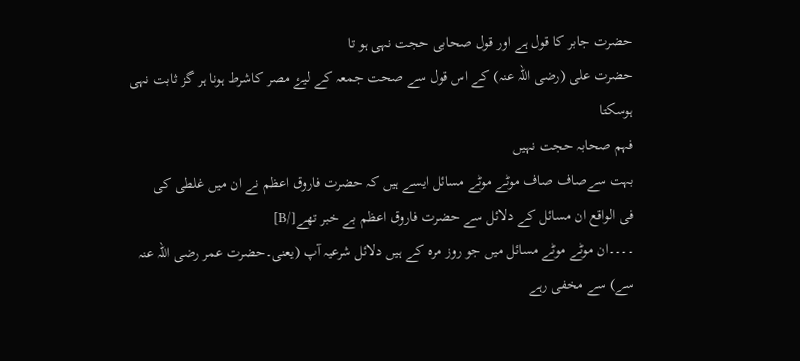حضرت جابر کا قول ہے اور قول صحابی حجت نہی ہو تا
حضرت علی (رضی اللہ عنہ) کے اس قول سے صحت جمعہ کے لیۓ مصر کاشرط ہونا ہر گز ثابت نہی ہوسکتا
فہم صحابہ حجت نہیں
بہت سےصاف صاف موٹے موٹے مسائل ایسے ہیں کہ حضرت فاروق اعظم نے ان میں غلطی کی
فی الواقع ان مسائل کے دلائل سے حضرت فاروق اعظم بے خبر تھے[/B]
۔۔۔۔ان موٹے موٹے مسائل میں جو روز مرہ کے ہیں دلائل شرعیہ آپ (یعنی۔حضرت عمر رضی اللہ عنہ سے) سے مخفی رہے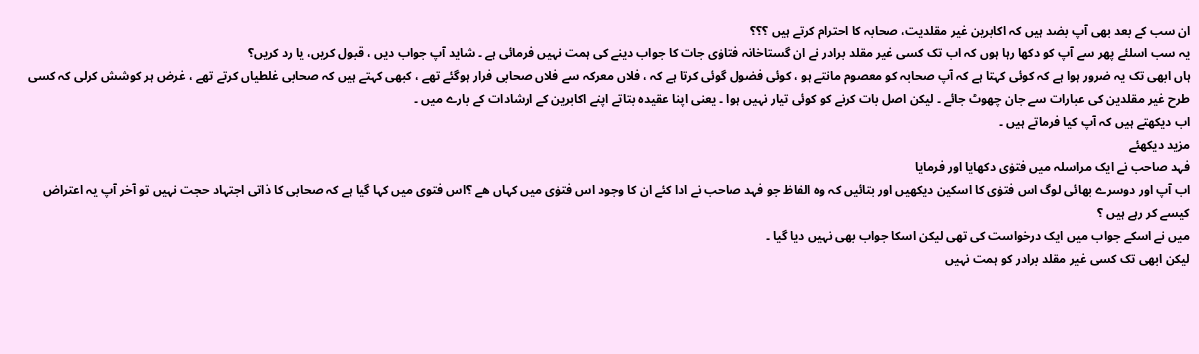ان سب کے بعد بھی آپ بضد ہیں کہ اکابرین غیر مقلدیت، صحابہ کا احترام کرتے ہیں ؟؟؟
یہ سب اسلئے پھر سے آپ کو دکھا رہا ہوں کہ اب تک کسی غیر مقلد برادر نے ان گستاخانہ فتاوٰی جات کا جواب دینے کی ہمت نہیں فرمائی ہے ۔ شاید آپ جواب دیں ، قبول کریں، یا رد کریں؟
ہاں ابھی تک یہ ضرور ہوا ہے کہ کوئی کہتا ہے کہ آپ صحابہ کو معصوم مانتے ہو ، کوئی فضول گوئی کرتا ہے کہ ، فلاں معرکہ سے فلاں صحابی فرار ہوگئے تھے ، کبھی کہتے ہیں کہ صحابی غلطیاں کرتے تھے ، غرض ہر کوشش کرلی کہ کسی طرح غیر مقلدین کی عبارات سے جان چھوٹ جائے ۔ لیکن اصل بات کرنے کو کوئی تیار نہیں ہوا ۔ یعنی اپنا عقیدہ بتاتے اپنے اکابرین کے ارشادات کے بارے میں ۔
اب دیکھتے ہیں کہ آپ کیا فرماتے ہیں ۔
مزید دیکھئے
فہد صاحب نے ایک مراسلہ میں فتوٰی دکھایا اور فرمایا
اب آپ اور دوسرے بھائی لوگ اس فتوٰی کا اسکین دیکھیں اور بتائیں کہ وہ الفاظ جو فہد صاحب نے ادا کئے ان کا وجود اس فتوٰی میں کہاں ھے ؟اس فتوی میں کہا گیا ہے کہ صحابی کا ذاتی اجتہاد حجت نہیں تو آخر آپ یہ اعتراض کیسے کر رہے ہیں ؟
میں نے اسکے جواب میں ایک درخواست کی تھی لیکن اسکا جواب بھی نہیں دیا گیا ۔
لیکن ابھی تک کسی غیر مقلد برادر کو ہمت نہیں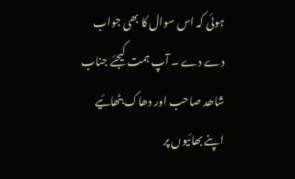ہوئی کہ اس سوال کا بھی جواب دے دے ۔ آپ ہمت کیجئے جناب شاھد صاحب اور دھاک بٹھائیے اپنے بھائیوں پر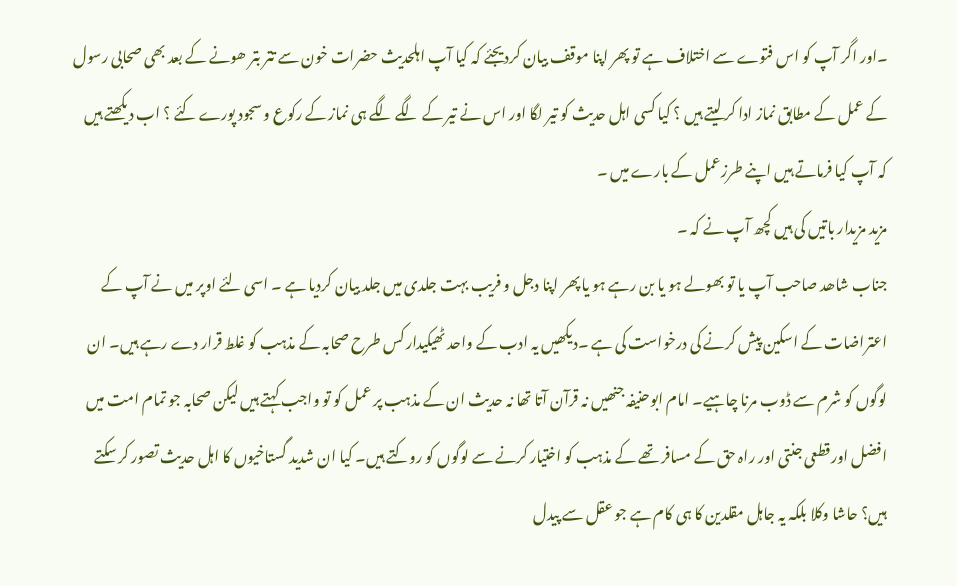۔اور اگر آپ کو اس فتوے سے اختلاف ہے تو پھر اپنا موقف بیان کردیجئے کہ کیا آپ اہلحدیث حضرات خون سے تتر بتر ھونے کے بعد بھی صحابی رسول کے عمل کے مطابق نماز ادا کر لیتے ہیں ؟ کیا کسی اہل حدیث کو تیر لگا اور اس نے تیر کے لگے لگے ہی نماز کے رکوع و سجود پورے کئے ؟ اب دیکھتے ہیں کہ آپ کیا فرماتے ہیں اپنے طرزعمل کے بارے میں ۔
مزید مزیدار باتیں کی ہیں کچھ آپ نے کہ ۔
جناب شاھد صاحب آپ یا تو بھولے ہو یا بن رہے ہو یا پھر اپنا دجل و فریب بہت جلدی میں جلد بیان کردیا ہے ۔ اسی لئے اوپر میں نے آپ کے اعتراضات کے اسکین پیش کرنے کی درخواست کی ہے ۔دیکھیں یہ ادب کے واحد ٹھیکیدار کس طرح صحابہ کے مذہب کو غلط قرار دے رہے ہیں۔ ان لوگوں کو شرم سے ڈوب مرنا چاہیے۔ امام ابوحنیفہ جنھیں نہ قرآن آتا تھا نہ حدیث ان کے مذہب پر عمل کو تو واجب کہتے ہیں لیکن صحابہ جو تمام امت میں افضل اور قطعی جنتی اور راہ حق کے مسافر تھے کے مذہب کو اختیار کرنے سے لوگوں کو روکتے ہیں۔ کیا ان شدید گستاخیوں کا اہل حدیث تصور کر سکتے ہیں؟ حاشا وکلا بلکہ یہ جاہل مقلدین کا ہی کام ہے جو عقل سے پیدل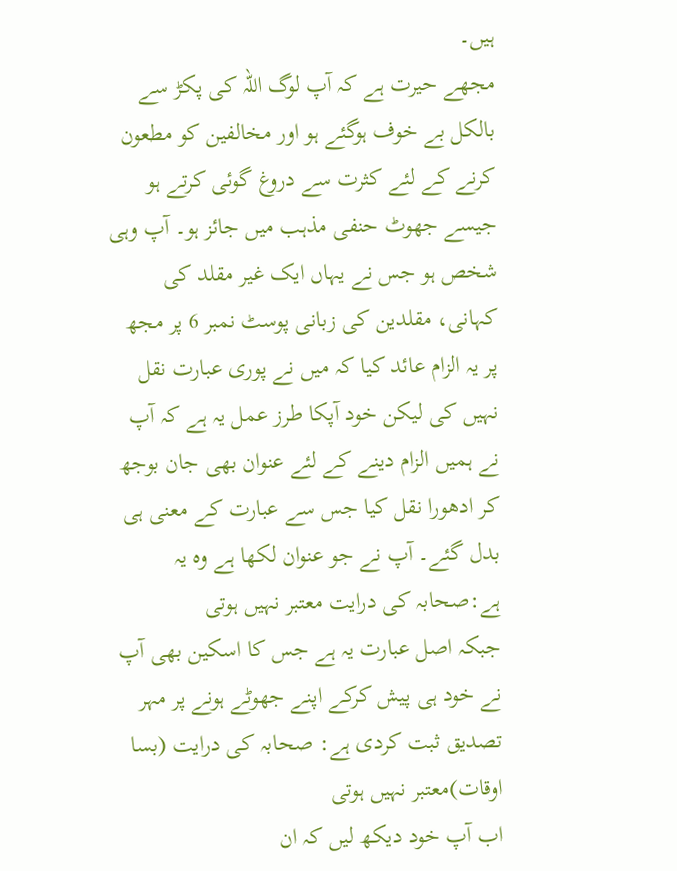ہیں۔
مجھے حیرت ہے کہ آپ لوگ اللہ کی پکڑ سے بالکل بے خوف ہوگئے ہو اور مخالفین کو مطعون کرنے کے لئے کثرت سے دروغ گوئی کرتے ہو جیسے جھوٹ حنفی مذہب میں جائز ہو۔ آپ وہی شخص ہو جس نے یہاں ایک غیر مقلد کی کہانی، مقلدین کی زبانی پوسٹ نمبر 6 پر مجھ پر یہ الزام عائد کیا کہ میں نے پوری عبارت نقل نہیں کی لیکن خود آپکا طرز عمل یہ ہے کہ آپ نے ہمیں الزام دینے کے لئے عنوان بھی جان بوجھ کر ادھورا نقل کیا جس سے عبارت کے معنی ہی بدل گئے۔ آپ نے جو عنوان لکھا ہے وہ یہ ہے:صحابہ کی درایت معتبر نہیں ہوتی
جبکہ اصل عبارت یہ ہے جس کا اسکین بھی آپ نے خود ہی پیش کرکے اپنے جھوٹے ہونے پر مہر تصدیق ثبت کردی ہے: صحابہ کی درایت (بسا اوقات)معتبر نہیں ہوتی
اب آپ خود دیکھ لیں کہ ان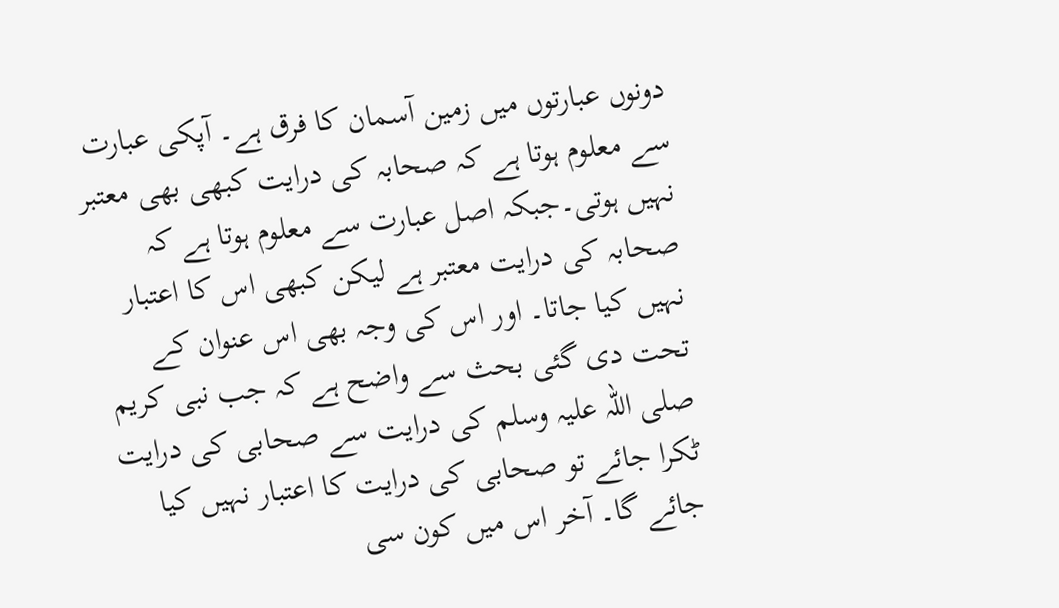دونوں عبارتوں میں زمین آسمان کا فرق ہے۔ آپکی عبارت سے معلوم ہوتا ہے کہ صحابہ کی درایت کبھی بھی معتبر نہیں ہوتی۔جبکہ اصل عبارت سے معلوم ہوتا ہے کہ صحابہ کی درایت معتبر ہے لیکن کبھی اس کا اعتبار نہیں کیا جاتا۔ اور اس کی وجہ بھی اس عنوان کے تحت دی گئی بحث سے واضح ہے کہ جب نبی کریم صلی اللہ علیہ وسلم کی درایت سے صحابی کی درایت ٹکرا جائے تو صحابی کی درایت کا اعتبار نہیں کیا جائے گا۔ آخر اس میں کون سی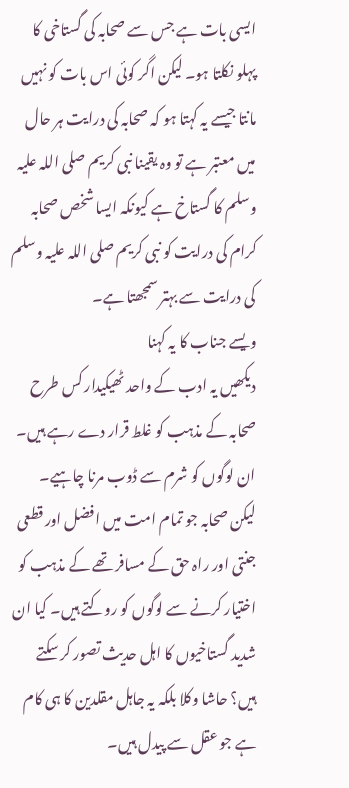ایسی بات ہے جس سے صحابہ کی گستاخی کا پہلو نکلتا ہو۔ لیکن اگر کوئی اس بات کو نہیں مانتا جیسے یہ کہتا ہو کہ صحابہ کی درایت ہر حال میں معتبر ہے تو وہ یقینا نبی کریم صلی اللہ علیہ وسلم کا گستاخ ہے کیونکہ ایسا شخص صحابہ کرام کی درایت کو نبی کریم صلی اللہ علیہ وسلم کی درایت سے بہتر سمجھتا ہے۔
ویسے جناب کا یہ کہنا
دیکھیں یہ ادب کے واحد ٹھیکیدار کس طرح صحابہ کے مذہب کو غلط قرار دے رہے ہیں۔ ان لوگوں کو شرم سے ڈوب مرنا چاہیے۔
لیکن صحابہ جو تمام امت میں افضل اور قطعی جنتی اور راہ حق کے مسافر تھے کے مذہب کو اختیار کرنے سے لوگوں کو روکتے ہیں۔ کیا ان شدید گستاخیوں کا اہل حدیث تصور کر سکتے ہیں؟ حاشا وکلا بلکہ یہ جاہل مقلدین کا ہی کام ہے جو عقل سے پیدل ہیں۔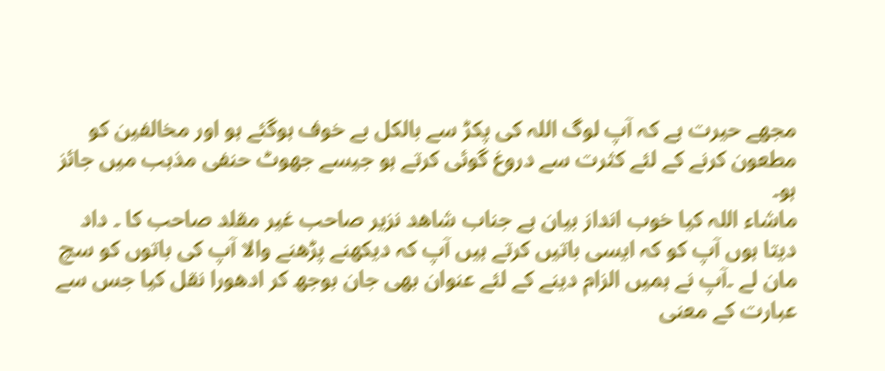مجھے حیرت ہے کہ آپ لوگ اللہ کی پکڑ سے بالکل بے خوف ہوگئے ہو اور مخالفین کو مطعون کرنے کے لئے کثرت سے دروغ گوئی کرتے ہو جیسے جھوٹ حنفی مذہب میں جائز ہو۔
ماشاء اللہ کیا خوب انداز بیان ہے جناب شاھد نزیر صاحب غیر مقلد صاحب کا ۔ داد دیتا ہوں آپ کو کہ ایسی باتیں کرتے ہیں آپ کہ دیکھنے پڑھنے والا آپ کی باتوں کو سچ مان لے ۔آپ نے ہمیں الزام دینے کے لئے عنوان بھی جان بوجھ کر ادھورا نقل کیا جس سے عبارت کے معنی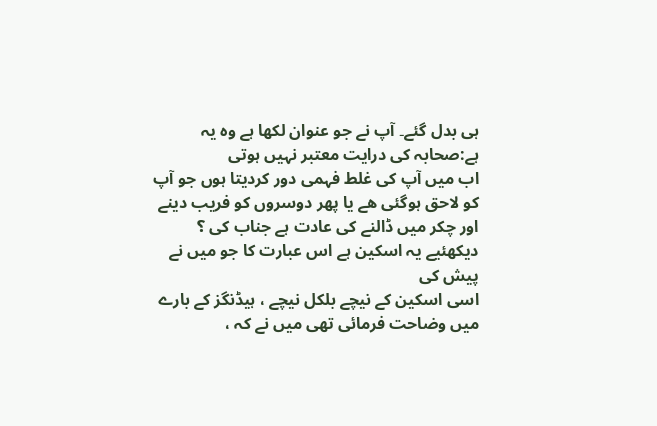ہی بدل گئے۔ آپ نے جو عنوان لکھا ہے وہ یہ ہے:صحابہ کی درایت معتبر نہیں ہوتی
اب میں آپ کی غلط فہمی دور کردیتا ہوں جو آپ کو لاحق ہوگئی ھے یا پھر دوسروں کو فریب دینے اور چکر میں ڈالنے کی عادت ہے جناب کی ؟
دیکھئیے یہ اسکین ہے اس عبارت کا جو میں نے پیش کی
اسی اسکین کے نیچے بلکل نیچے ، ہیڈنگز کے بارے میں وضاحت فرمائی تھی میں نے کہ ،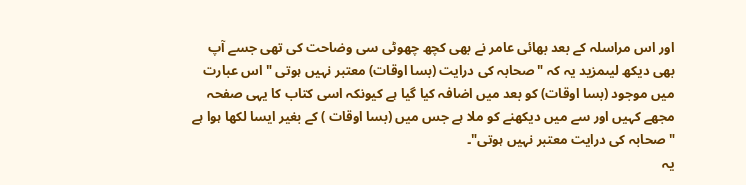اور اس مراسلہ کے بعد بھائی عامر نے بھی کچھ چھوٹی سی وضاحت کی تھی جسے آپ بھی دیکھ لیںمزید یہ کہ "صحابہ کی درایت (بسا اوقات) معتبر نہیں ہوتی " اس عبارت میں موجود (بسا اوقات) کو بعد میں اضافہ کیا گیا ہے کیونکہ اسی کتاب کا یہی صفحہ مجھے کہیں اور سے میں دیکھنے کو ملا ہے جس میں (بسا اوقات ) کے بغیر ایسا لکھا ہوا ہے "صحابہ کی درایت معتبر نہیں ہوتی"۔
یہ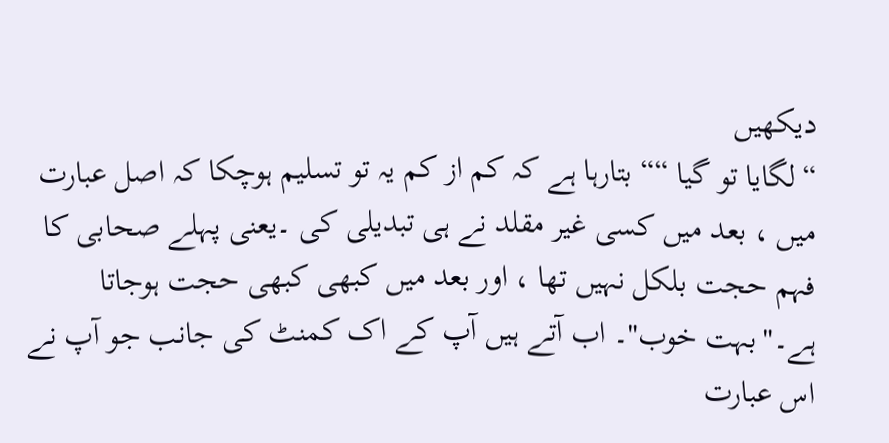دیکھیں
“لگایا تو گیا ““ بتارہا ہے کہ کم از کم یہ تو تسلیم ہوچکا کہ اصل عبارت میں ، بعد میں کسی غیر مقلد نے ہی تبدیلی کی ۔یعنی پہلے صحابی کا فہم حجت بلکل نہیں تھا ، اور بعد میں کبھی کبھی حجت ہوجاتا ہے۔"بہت خوب"۔ اب آتے ہیں آپ کے اک کمنٹ کی جانب جو آپ نے اس عبارت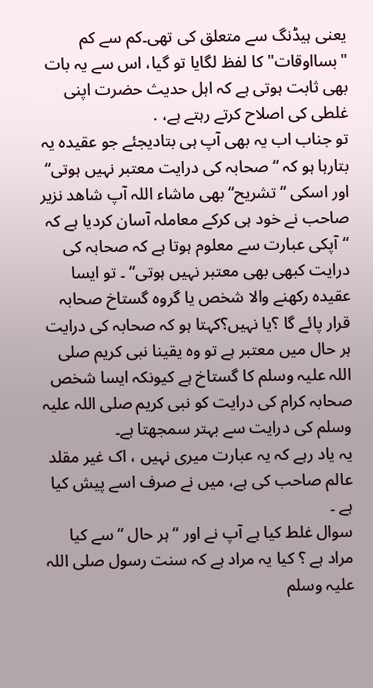یعنی ہیڈنگ سے متعلق کی تھی۔کم سے کم "بسااوقات" کا لفظ لگایا تو گیا، اس سے یہ بات بھی ثابت ہوتی ہے کہ اہل حدیث حضرت اپنی غلطی کی اصلاح کرتے رہتے ہے، .
تو جناب اب یہ بھی آپ ہی بتادیجئے جو عقیدہ یہ بتارہا ہو کہ “صحابہ کی درایت معتبر نہیں ہوتی“ اور اسکی “تشریح“ بھی ماشاء اللہ آپ شاھد نزیر صاحب نے خود ہی کرکے معاملہ آسان کردیا ہے کہ “آپکی عبارت سے معلوم ہوتا ہے کہ صحابہ کی درایت کبھی بھی معتبر نہیں ہوتی“ ۔ تو ایسا عقیدہ رکھنے والا شخص یا گروہ گستاخ صحابہ قرار پائے گا ؟یا نہیں؟کہتا ہو کہ صحابہ کی درایت ہر حال میں معتبر ہے تو وہ یقینا نبی کریم صلی اللہ علیہ وسلم کا گستاخ ہے کیونکہ ایسا شخص صحابہ کرام کی درایت کو نبی کریم صلی اللہ علیہ وسلم کی درایت سے بہتر سمجھتا ہے۔
یہ یاد رہے کہ یہ عبارت میری نہیں ، اک غیر مقلد عالم صاحب کی ہے، میں نے صرف اسے پیش کیا ہے ۔
سوال غلط کیا ہے آپ نے اور “ہر حال “ سے کیا مراد ہے ؟ کیا یہ مراد ہے کہ سنت رسول صلی اللہ علیہ وسلم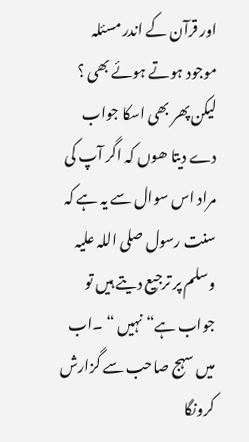اور قرآن کے اندر مسئلہ موجود ہوتے ہوئے بھی ؟ لیکن پھر بھی اسکا جواب دے دیتا ھوں کہ اگر آپ کی مراد اس سوال سے یہ ہے کہ سنت رسول صلی اللہ علیہ وسلم پر ترجیع دیتے ہیں تو جواب ہے“ نہیں “ ۔اب میں سہج صاحب سے گزارش کرونگا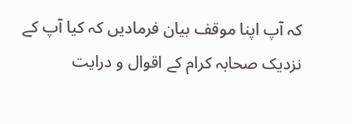کہ آپ اپنا موقف بیان فرمادیں کہ کیا آپ کے نزدیک صحابہ کرام کے اقوال و درایت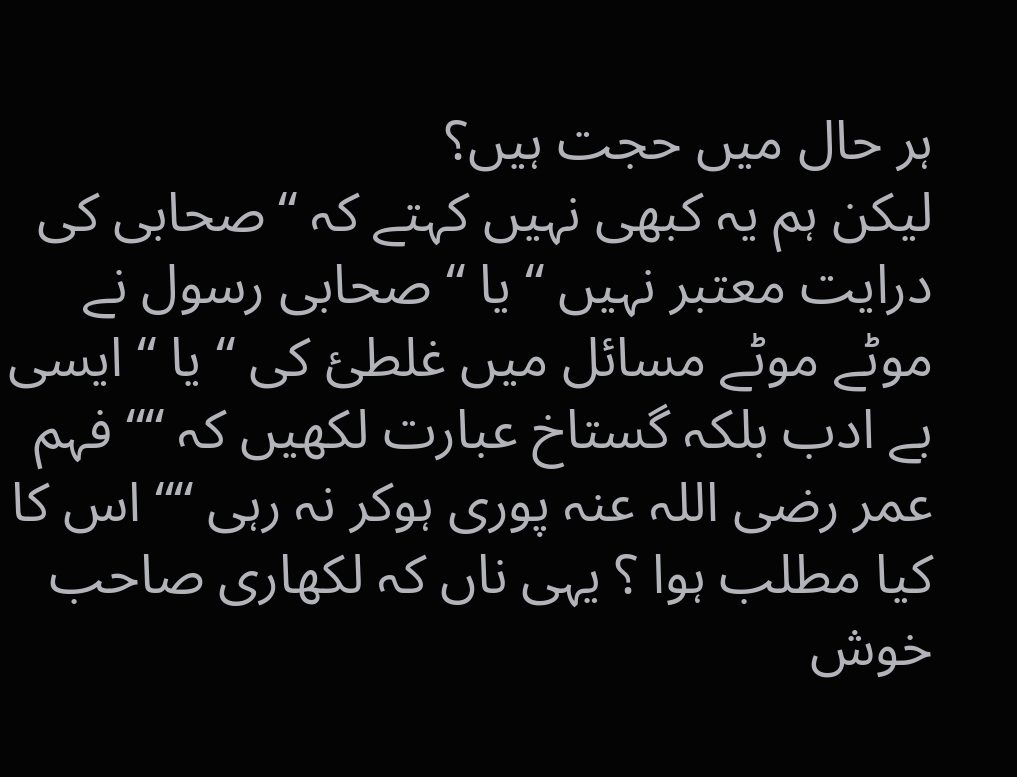ہر حال میں حجت ہیں؟
لیکن ہم یہ کبھی نہیں کہتے کہ “صحابی کی درایت معتبر نہیں “ یا “ صحابی رسول نے موٹے موٹے مسائل میں غلطئ کی “ یا “ ایسی بے ادب بلکہ گستاخ عبارت لکھیں کہ ““ فہم عمر رضی اللہ عنہ پوری ہوکر نہ رہی ““ اس کا کیا مطلب ہوا ؟ یہی ناں کہ لکھاری صاحب خوش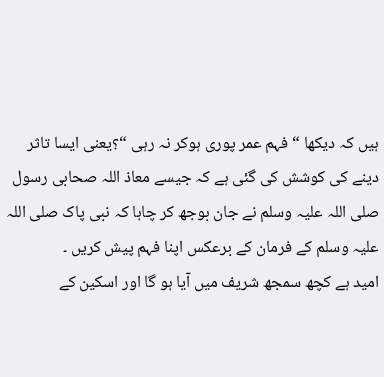ہیں کہ دیکھا “فہم عمر پوری ہوکر نہ رہی “؟یعنی ایسا تاثر دینے کی کوشش کی گئی ہے کہ جیسے معاذ اللہ صحابی رسول صلی اللہ علیہ وسلم نے جان بوجھ کر چاہا کہ نبی پاک صلی اللہ علیہ وسلم کے فرمان کے برعکس اپنا فہم پیش کریں ۔
امید ہے کچھ سمجھ شریف میں آیا ہو گا اور اسکین کے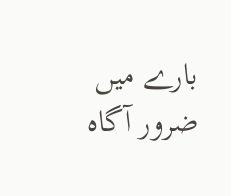بارے میں ضرور آگاہ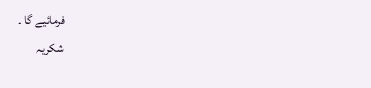فرمائیے گا ۔
شکریہ